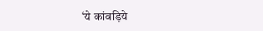‘ये कांवड़िये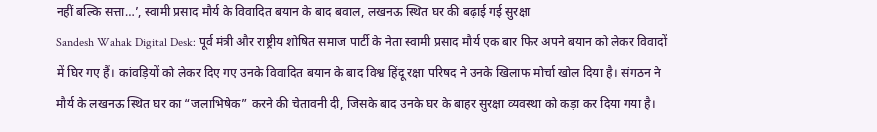नहीं बल्कि सत्ता…’, स्वामी प्रसाद मौर्य के विवादित बयान के बाद बवाल, लखनऊ स्थित घर की बढ़ाई गई सुरक्षा
Sandesh Wahak Digital Desk: पूर्व मंत्री और राष्ट्रीय शोषित समाज पार्टी के नेता स्वामी प्रसाद मौर्य एक बार फिर अपने बयान को लेकर विवादों में घिर गए हैं। कांवड़ियों को लेकर दिए गए उनके विवादित बयान के बाद विश्व हिंदू रक्षा परिषद ने उनके खिलाफ मोर्चा खोल दिया है। संगठन ने मौर्य के लखनऊ स्थित घर का “जलाभिषेक” करने की चेतावनी दी, जिसके बाद उनके घर के बाहर सुरक्षा व्यवस्था को कड़ा कर दिया गया है।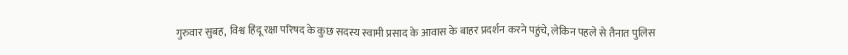गुरुवार सुबह, विश्व हिंदू रक्षा परिषद के कुछ सदस्य स्वामी प्रसाद के आवास के बाहर प्रदर्शन करने पहुंचे, लेकिन पहले से तैनात पुलिस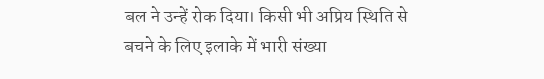बल ने उन्हें रोक दिया। किसी भी अप्रिय स्थिति से बचने के लिए इलाके में भारी संख्या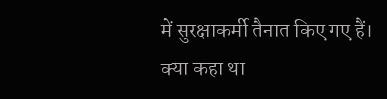में सुरक्षाकर्मी तैनात किए गए हैं।
क्या कहा था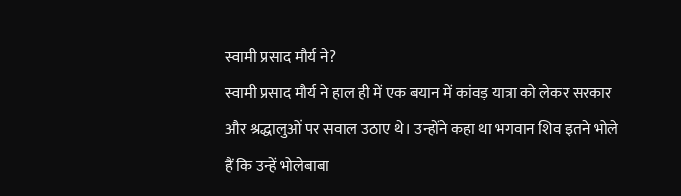स्वामी प्रसाद मौर्य ने?
स्वामी प्रसाद मौर्य ने हाल ही में एक बयान में कांवड़ यात्रा को लेकर सरकार और श्रद्धालुओं पर सवाल उठाए थे। उन्होंने कहा था भगवान शिव इतने भोले हैं कि उन्हें भोलेबाबा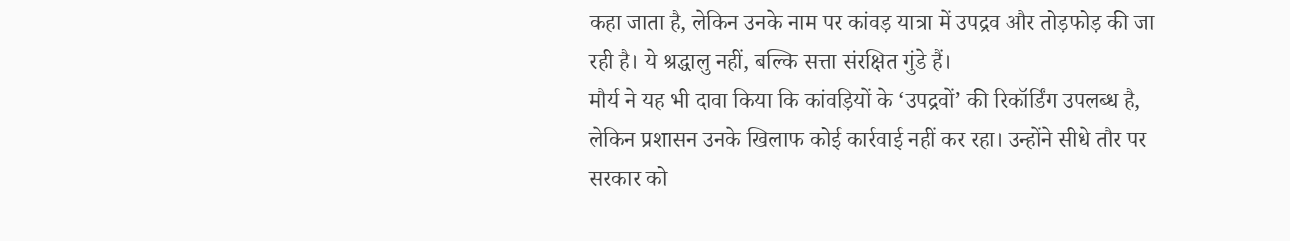कहा जाता है, लेकिन उनके नाम पर कांवड़ यात्रा में उपद्रव और तोड़फोड़ की जा रही है। ये श्रद्धालु नहीं, बल्कि सत्ता संरक्षित गुंडे हैं।
मौर्य ने यह भी दावा किया कि कांवड़ियों के ‘उपद्रवों’ की रिकॉर्डिंग उपलब्ध है, लेकिन प्रशासन उनके खिलाफ कोई कार्रवाई नहीं कर रहा। उन्होंने सीधे तौर पर सरकार को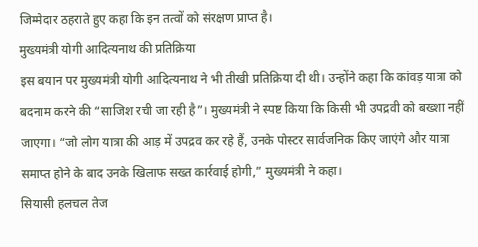जिम्मेदार ठहराते हुए कहा कि इन तत्वों को संरक्षण प्राप्त है।
मुख्यमंत्री योगी आदित्यनाथ की प्रतिक्रिया
इस बयान पर मुख्यमंत्री योगी आदित्यनाथ ने भी तीखी प्रतिक्रिया दी थी। उन्होंने कहा कि कांवड़ यात्रा को बदनाम करने की “साजिश रची जा रही है”। मुख्यमंत्री ने स्पष्ट किया कि किसी भी उपद्रवी को बख्शा नहीं जाएगा। “जो लोग यात्रा की आड़ में उपद्रव कर रहे हैं, उनके पोस्टर सार्वजनिक किए जाएंगे और यात्रा समाप्त होने के बाद उनके खिलाफ सख्त कार्रवाई होगी,” मुख्यमंत्री ने कहा।
सियासी हलचल तेज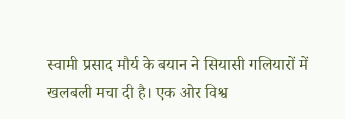स्वामी प्रसाद मौर्य के बयान ने सियासी गलियारों में खलबली मचा दी है। एक ओर विश्व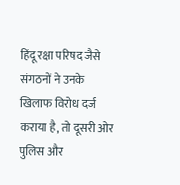हिंदू रक्षा परिषद जैसे संगठनों ने उनके खिलाफ विरोध दर्ज कराया है, तो दूसरी ओर पुलिस और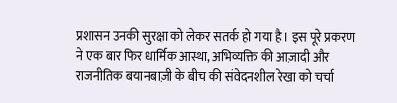प्रशासन उनकी सुरक्षा को लेकर सतर्क हो गया है। इस पूरे प्रकरण ने एक बार फिर धार्मिक आस्था, अभिव्यक्ति की आज़ादी और राजनीतिक बयानबाज़ी के बीच की संवेदनशील रेखा को चर्चा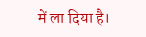में ला दिया है।